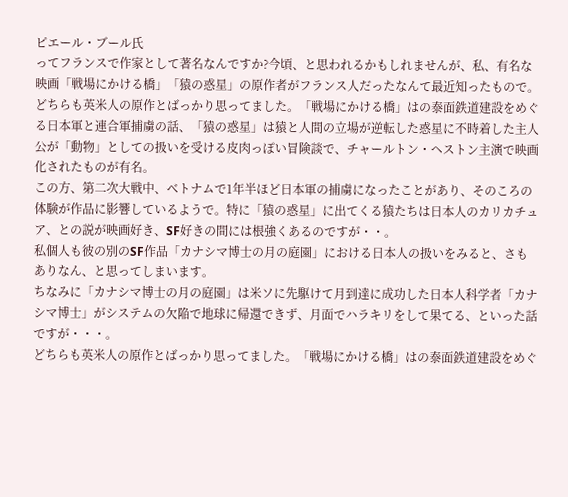ピエール・ブール氏
ってフランスで作家として著名なんですか?今頃、と思われるかもしれませんが、私、有名な映画「戦場にかける橋」「猿の惑星」の原作者がフランス人だったなんて最近知ったもので。
どちらも英米人の原作とばっかり思ってました。「戦場にかける橋」はの泰面鉄道建設をめぐる日本軍と連合軍捕虜の話、「猿の惑星」は猿と人間の立場が逆転した惑星に不時着した主人公が「動物」としての扱いを受ける皮肉っぽい冒険談で、チャールトン・ヘストン主演で映画化されたものが有名。
この方、第二次大戦中、ベトナムで1年半ほど日本軍の捕虜になったことがあり、そのころの体験が作品に影響しているようで。特に「猿の惑星」に出てくる猿たちは日本人のカリカチュア、との説が映画好き、SF好きの間には根強くあるのですが・・。
私個人も彼の別のSF作品「カナシマ博士の月の庭園」における日本人の扱いをみると、さもありなん、と思ってしまいます。
ちなみに「カナシマ博士の月の庭園」は米ソに先駆けて月到達に成功した日本人科学者「カナシマ博士」がシステムの欠陥で地球に帰還できず、月面でハラキリをして果てる、といった話ですが・・・。
どちらも英米人の原作とばっかり思ってました。「戦場にかける橋」はの泰面鉄道建設をめぐ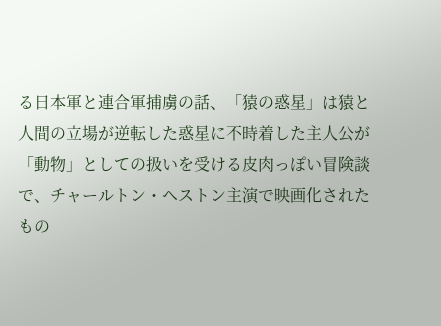る日本軍と連合軍捕虜の話、「猿の惑星」は猿と人間の立場が逆転した惑星に不時着した主人公が「動物」としての扱いを受ける皮肉っぽい冒険談で、チャールトン・ヘストン主演で映画化されたもの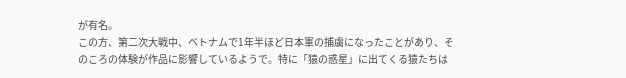が有名。
この方、第二次大戦中、ベトナムで1年半ほど日本軍の捕虜になったことがあり、そのころの体験が作品に影響しているようで。特に「猿の惑星」に出てくる猿たちは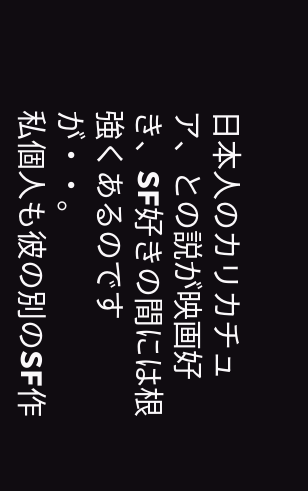日本人のカリカチュア、との説が映画好き、SF好きの間には根強くあるのですが・・。
私個人も彼の別のSF作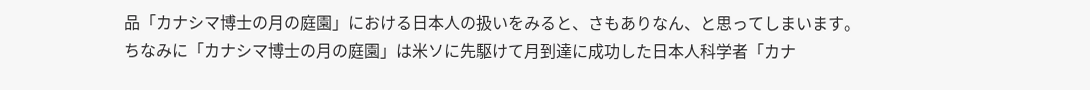品「カナシマ博士の月の庭園」における日本人の扱いをみると、さもありなん、と思ってしまいます。
ちなみに「カナシマ博士の月の庭園」は米ソに先駆けて月到達に成功した日本人科学者「カナ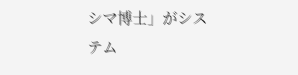シマ博士」がシステム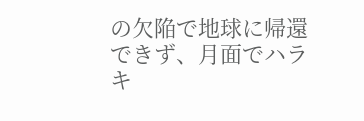の欠陥で地球に帰還できず、月面でハラキ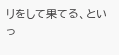リをして果てる、といっ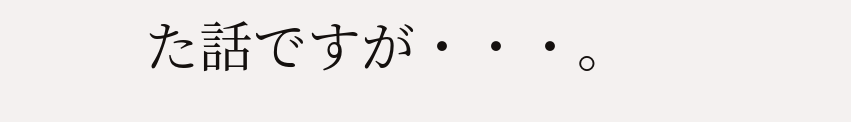た話ですが・・・。